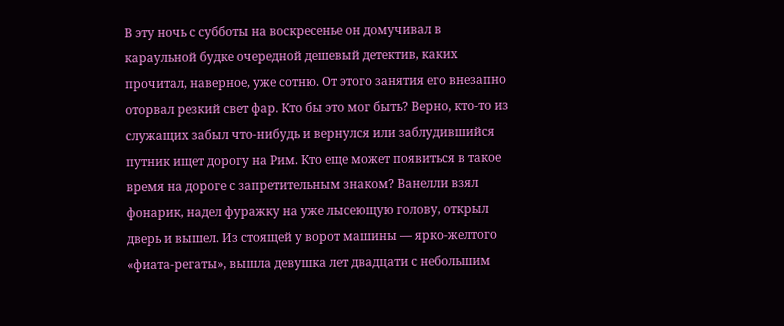В эту ночь с субботы на воскресенье он домучивал в караульной будке очередной дешевый детектив, каких прочитал, наверное, уже сотню. От этого занятия его внезапно оторвал резкий свет фар. Кто бы это мог быть? Верно, кто-то из служащих забыл что-нибудь и вернулся или заблудившийся путник ищет дорогу на Рим. Кто еще может появиться в такое время на дороге с запретительным знаком? Ванелли взял фонарик, надел фуражку на уже лысеющую голову, открыл дверь и вышел. Из стоящей у ворот машины — ярко-желтого «фиата-регаты», вышла девушка лет двадцати с небольшим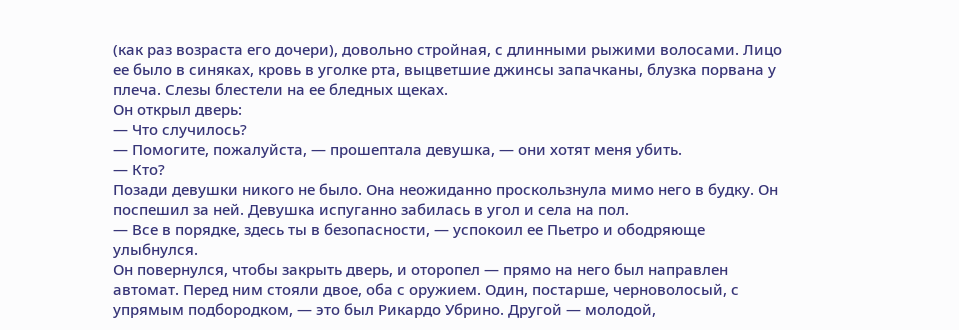(как раз возраста его дочери), довольно стройная, с длинными рыжими волосами. Лицо ее было в синяках, кровь в уголке рта, выцветшие джинсы запачканы, блузка порвана у плеча. Слезы блестели на ее бледных щеках.
Он открыл дверь:
— Что случилось?
— Помогите, пожалуйста, — прошептала девушка, — они хотят меня убить.
— Кто?
Позади девушки никого не было. Она неожиданно проскользнула мимо него в будку. Он поспешил за ней. Девушка испуганно забилась в угол и села на пол.
— Все в порядке, здесь ты в безопасности, — успокоил ее Пьетро и ободряюще улыбнулся.
Он повернулся, чтобы закрыть дверь, и оторопел — прямо на него был направлен автомат. Перед ним стояли двое, оба с оружием. Один, постарше, черноволосый, с упрямым подбородком, — это был Рикардо Убрино. Другой — молодой,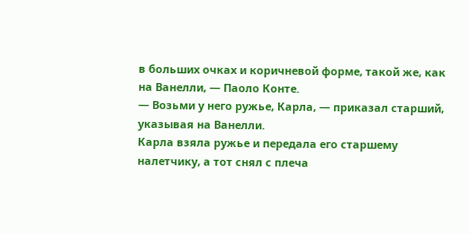в больших очках и коричневой форме, такой же, как на Ванелли, — Паоло Конте.
— Возьми у него ружье, Карла, — приказал старший, указывая на Ванелли.
Карла взяла ружье и передала его старшему налетчику, а тот снял с плеча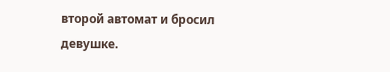второй автомат и бросил девушке.